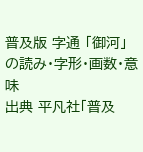普及版 字通 「御河」の読み・字形・画数・意味
出典 平凡社「普及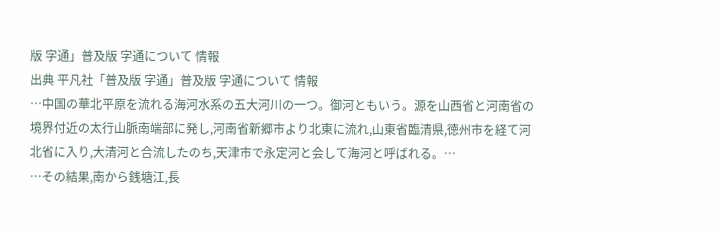版 字通」普及版 字通について 情報
出典 平凡社「普及版 字通」普及版 字通について 情報
…中国の華北平原を流れる海河水系の五大河川の一つ。御河ともいう。源を山西省と河南省の境界付近の太行山脈南端部に発し,河南省新郷市より北東に流れ,山東省臨清県,徳州市を経て河北省に入り,大清河と合流したのち,天津市で永定河と会して海河と呼ばれる。…
…その結果,南から銭塘江,長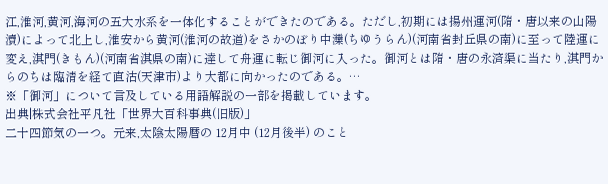江,淮河,黄河,海河の五大水系を一体化することができたのである。ただし,初期には揚州運河(隋・唐以来の山陽瀆)によって北上し,淮安から黄河(淮河の故道)をさかのぼり中灤(ちゆうらん)(河南省封丘県の南)に至って陸運に変え,淇門(きもん)(河南省淇県の南)に達して舟運に転じ御河に入った。御河とは隋・唐の永済渠に当たり,淇門からのちは臨清を経て直沽(天津市)より大都に向かったのである。…
※「御河」について言及している用語解説の一部を掲載しています。
出典|株式会社平凡社「世界大百科事典(旧版)」
二十四節気の一つ。元来,太陰太陽暦の 12月中 (12月後半) のこと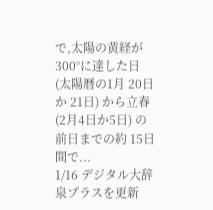で,太陽の黄経が 300°に達した日 (太陽暦の1月 20日か 21日) から立春 (2月4日か5日) の前日までの約 15日間で...
1/16 デジタル大辞泉プラスを更新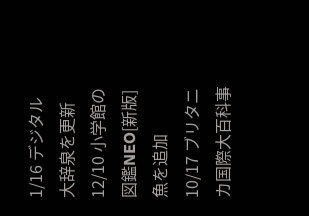1/16 デジタル大辞泉を更新
12/10 小学館の図鑑NEO[新版]魚を追加
10/17 ブリタニカ国際大百科事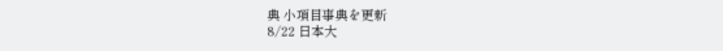典 小項目事典を更新
8/22 日本大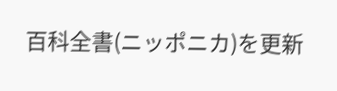百科全書(ニッポニカ)を更新